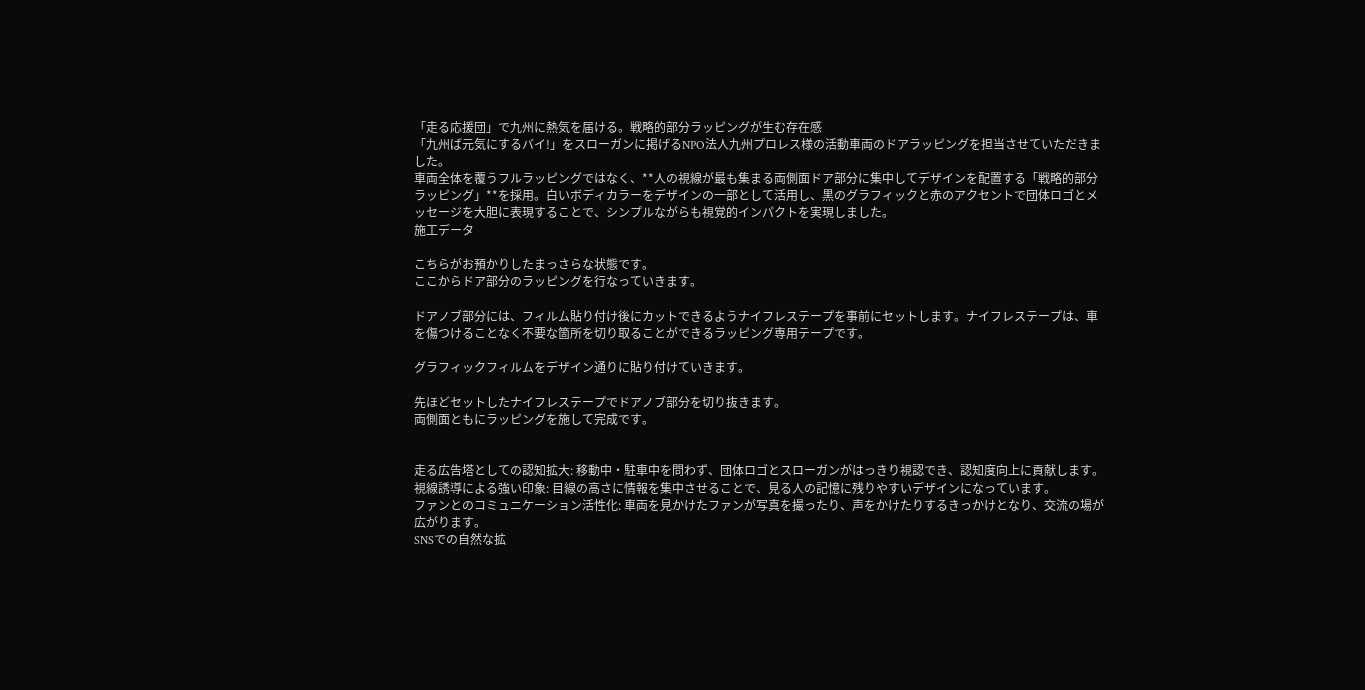「走る応援団」で九州に熱気を届ける。戦略的部分ラッピングが生む存在感
「九州ば元気にするバイ!」をスローガンに掲げるNPO法人九州プロレス様の活動車両のドアラッピングを担当させていただきました。
車両全体を覆うフルラッピングではなく、**人の視線が最も集まる両側面ドア部分に集中してデザインを配置する「戦略的部分ラッピング」**を採用。白いボディカラーをデザインの一部として活用し、黒のグラフィックと赤のアクセントで団体ロゴとメッセージを大胆に表現することで、シンプルながらも視覚的インパクトを実現しました。
施工データ

こちらがお預かりしたまっさらな状態です。
ここからドア部分のラッピングを行なっていきます。

ドアノブ部分には、フィルム貼り付け後にカットできるようナイフレステープを事前にセットします。ナイフレステープは、車を傷つけることなく不要な箇所を切り取ることができるラッピング専用テープです。

グラフィックフィルムをデザイン通りに貼り付けていきます。

先ほどセットしたナイフレステープでドアノブ部分を切り抜きます。
両側面ともにラッピングを施して完成です。


走る広告塔としての認知拡大: 移動中・駐車中を問わず、団体ロゴとスローガンがはっきり視認でき、認知度向上に貢献します。
視線誘導による強い印象: 目線の高さに情報を集中させることで、見る人の記憶に残りやすいデザインになっています。
ファンとのコミュニケーション活性化: 車両を見かけたファンが写真を撮ったり、声をかけたりするきっかけとなり、交流の場が広がります。
SNSでの自然な拡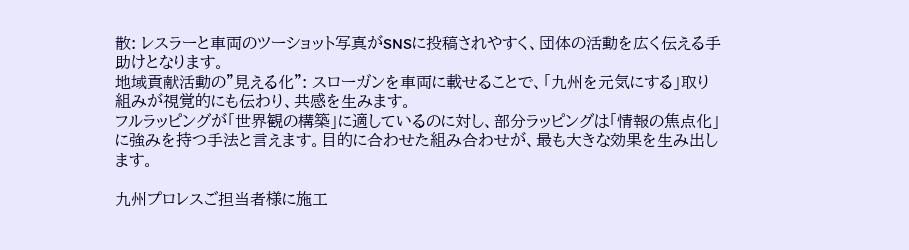散: レスラーと車両のツーショット写真がSNSに投稿されやすく、団体の活動を広く伝える手助けとなります。
地域貢献活動の"見える化": スローガンを車両に載せることで、「九州を元気にする」取り組みが視覚的にも伝わり、共感を生みます。
フルラッピングが「世界観の構築」に適しているのに対し、部分ラッピングは「情報の焦点化」に強みを持つ手法と言えます。目的に合わせた組み合わせが、最も大きな効果を生み出します。

九州プロレスご担当者様に施工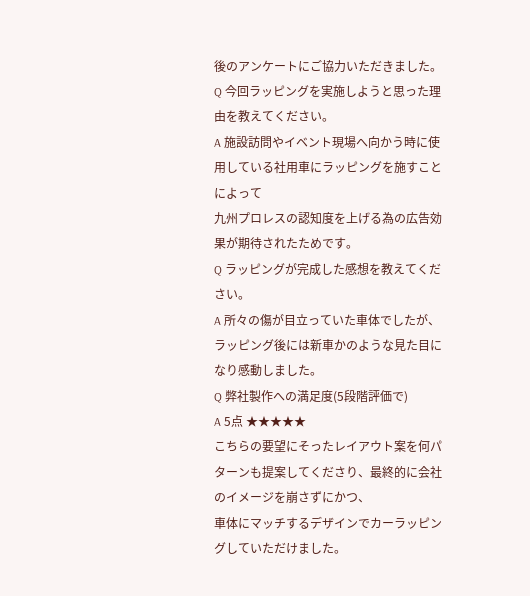後のアンケートにご協力いただきました。
Q 今回ラッピングを実施しようと思った理由を教えてください。
A 施設訪問やイベント現場へ向かう時に使用している社用車にラッピングを施すことによって
九州プロレスの認知度を上げる為の広告効果が期待されたためです。
Q ラッピングが完成した感想を教えてください。
A 所々の傷が目立っていた車体でしたが、ラッピング後には新車かのような見た目になり感動しました。
Q 弊社製作への満足度(5段階評価で)
A 5点 ★★★★★
こちらの要望にそったレイアウト案を何パターンも提案してくださり、最終的に会社のイメージを崩さずにかつ、
車体にマッチするデザインでカーラッピングしていただけました。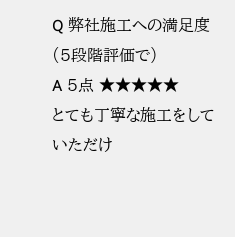Q 弊社施工への満足度(5段階評価で)
A 5点 ★★★★★
とても丁寧な施工をしていただけ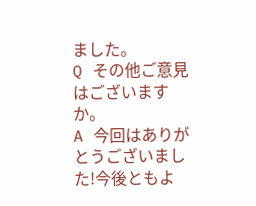ました。
Q その他ご意見はございますか。
A 今回はありがとうございました!今後ともよ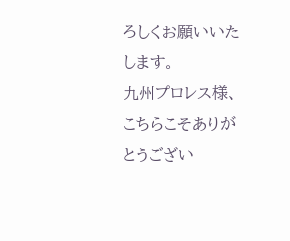ろしくお願いいたします。
九州プロレス様、こちらこそありがとうござい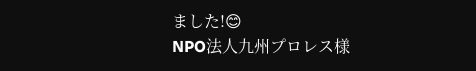ました!😊
NPO法人九州プロレス様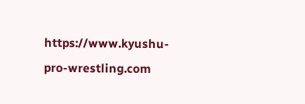https://www.kyushu-pro-wrestling.com